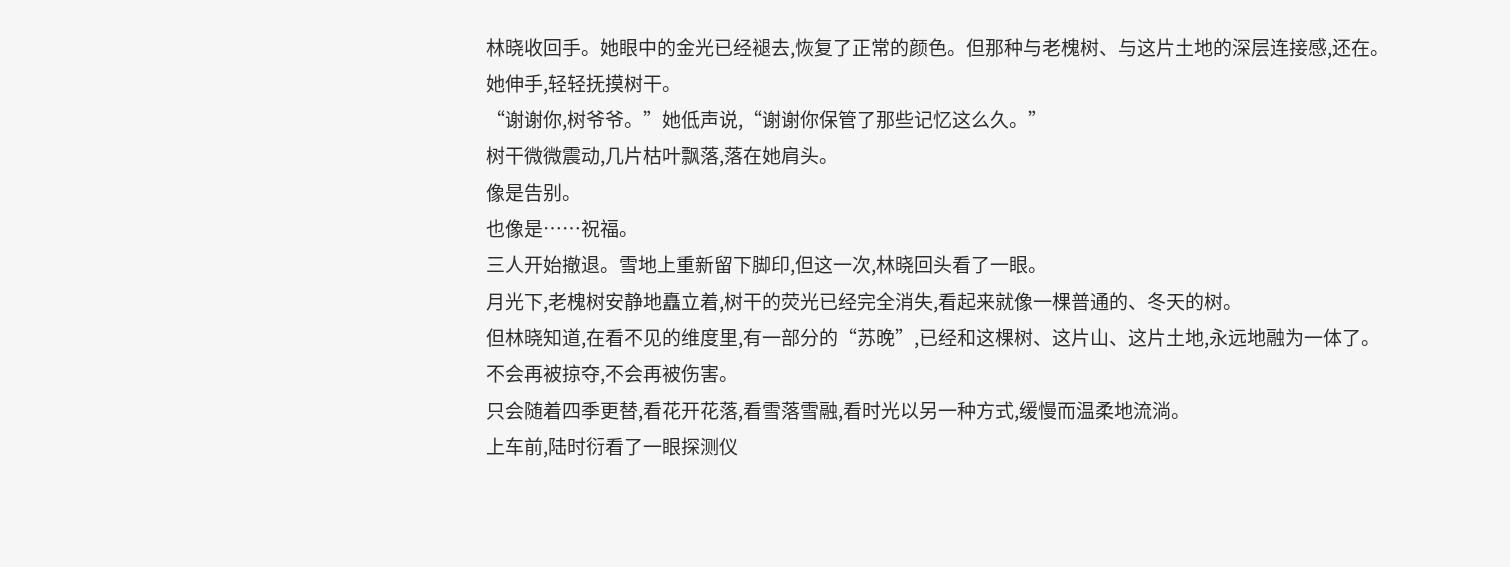林晓收回手。她眼中的金光已经褪去,恢复了正常的颜色。但那种与老槐树、与这片土地的深层连接感,还在。
她伸手,轻轻抚摸树干。
“谢谢你,树爷爷。”她低声说,“谢谢你保管了那些记忆这么久。”
树干微微震动,几片枯叶飘落,落在她肩头。
像是告别。
也像是……祝福。
三人开始撤退。雪地上重新留下脚印,但这一次,林晓回头看了一眼。
月光下,老槐树安静地矗立着,树干的荧光已经完全消失,看起来就像一棵普通的、冬天的树。
但林晓知道,在看不见的维度里,有一部分的“苏晚”,已经和这棵树、这片山、这片土地,永远地融为一体了。
不会再被掠夺,不会再被伤害。
只会随着四季更替,看花开花落,看雪落雪融,看时光以另一种方式,缓慢而温柔地流淌。
上车前,陆时衍看了一眼探测仪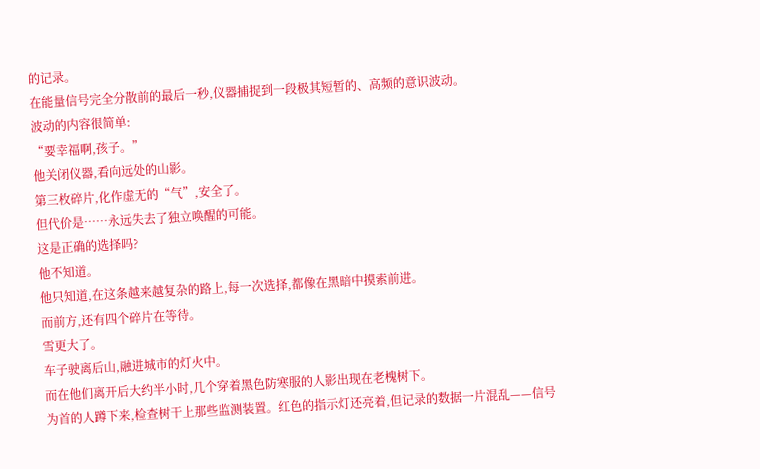的记录。
在能量信号完全分散前的最后一秒,仪器捕捉到一段极其短暂的、高频的意识波动。
波动的内容很简单:
“要幸福啊,孩子。”
他关闭仪器,看向远处的山影。
第三枚碎片,化作虚无的“气”,安全了。
但代价是……永远失去了独立唤醒的可能。
这是正确的选择吗?
他不知道。
他只知道,在这条越来越复杂的路上,每一次选择,都像在黑暗中摸索前进。
而前方,还有四个碎片在等待。
雪更大了。
车子驶离后山,融进城市的灯火中。
而在他们离开后大约半小时,几个穿着黑色防寒服的人影出现在老槐树下。
为首的人蹲下来,检查树干上那些监测装置。红色的指示灯还亮着,但记录的数据一片混乱——信号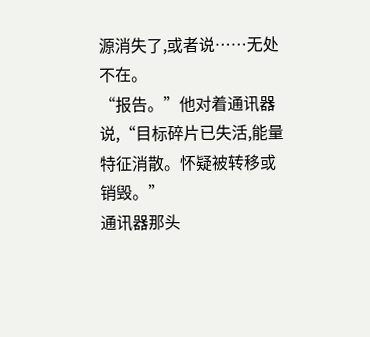源消失了,或者说……无处不在。
“报告。”他对着通讯器说,“目标碎片已失活,能量特征消散。怀疑被转移或销毁。”
通讯器那头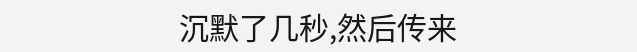沉默了几秒,然后传来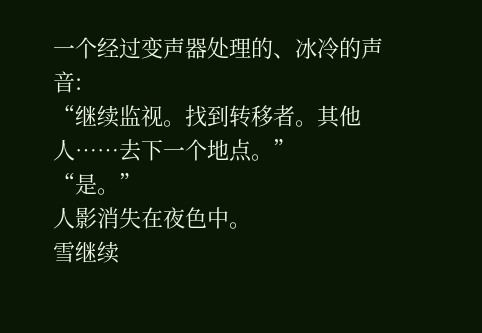一个经过变声器处理的、冰冷的声音:
“继续监视。找到转移者。其他人……去下一个地点。”
“是。”
人影消失在夜色中。
雪继续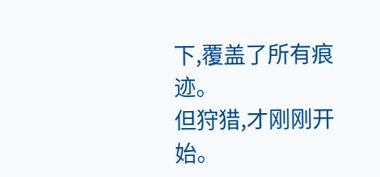下,覆盖了所有痕迹。
但狩猎,才刚刚开始。